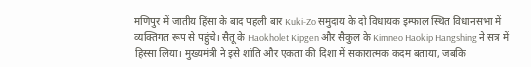मणिपुर में जातीय हिंसा के बाद पहली बार Kuki-Zo समुदाय के दो विधायक इम्फाल स्थित विधानसभा में व्यक्तिगत रूप से पहुंचे। सैतू के Haokholet Kipgen और सैकुल के Kimneo Haokip Hangshing ने सत्र में हिस्सा लिया। मुख्यमंत्री ने इसे शांति और एकता की दिशा में सकारात्मक कदम बताया, जबकि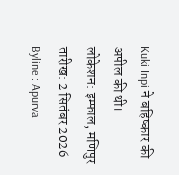Kuki Inpi ने बहिष्कार की अपील की थी।
लोकेशन: इम्फाल, मणिपुर
तारीख: 2 सितंबर 2026
Byline : Apurva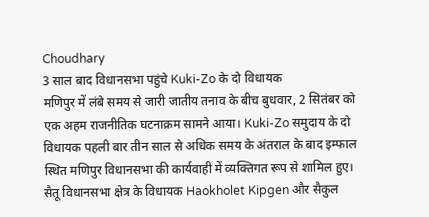Choudhary
3 साल बाद विधानसभा पहुंचे Kuki-Zo के दो विधायक
मणिपुर में लंबे समय से जारी जातीय तनाव के बीच बुधवार, 2 सितंबर को एक अहम राजनीतिक घटनाक्रम सामने आया। Kuki-Zo समुदाय के दो विधायक पहली बार तीन साल से अधिक समय के अंतराल के बाद इम्फाल स्थित मणिपुर विधानसभा की कार्यवाही में व्यक्तिगत रूप से शामिल हुए।
सैतू विधानसभा क्षेत्र के विधायक Haokholet Kipgen और सैकुल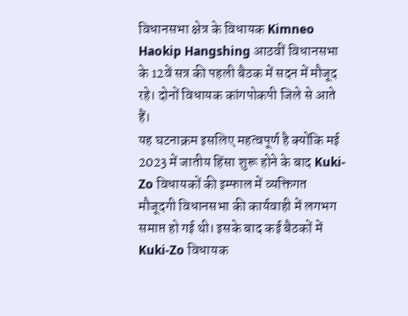विधानसभा क्षेत्र के विधायक Kimneo Haokip Hangshing आठवीं विधानसभा के 12वें सत्र की पहली बैठक में सदन में मौजूद रहे। दोनों विधायक कांगपोकपी जिले से आते हैं।
यह घटनाक्रम इसलिए महत्वपूर्ण है क्योंकि मई 2023 में जातीय हिंसा शुरू होने के बाद Kuki-Zo विधायकों की इम्फाल में व्यक्तिगत मौजूदगी विधानसभा की कार्यवाही में लगभग समाप्त हो गई थी। इसके बाद कई बैठकों में Kuki-Zo विधायक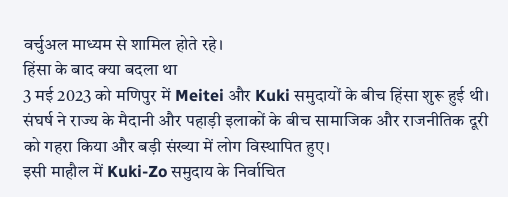वर्चुअल माध्यम से शामिल होते रहे।
हिंसा के बाद क्या बदला था
3 मई 2023 को मणिपुर में Meitei और Kuki समुदायों के बीच हिंसा शुरू हुई थी। संघर्ष ने राज्य के मैदानी और पहाड़ी इलाकों के बीच सामाजिक और राजनीतिक दूरी को गहरा किया और बड़ी संख्या में लोग विस्थापित हुए।
इसी माहौल में Kuki-Zo समुदाय के निर्वाचित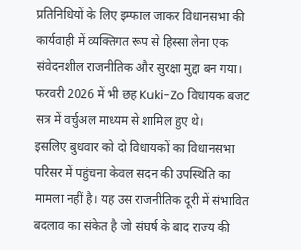प्रतिनिधियों के लिए इम्फाल जाकर विधानसभा की कार्यवाही में व्यक्तिगत रूप से हिस्सा लेना एक संवेदनशील राजनीतिक और सुरक्षा मुद्दा बन गया। फरवरी 2026 में भी छह Kuki-Zo विधायक बजट सत्र में वर्चुअल माध्यम से शामिल हुए थे।
इसलिए बुधवार को दो विधायकों का विधानसभा परिसर में पहुंचना केवल सदन की उपस्थिति का मामला नहीं है। यह उस राजनीतिक दूरी में संभावित बदलाव का संकेत है जो संघर्ष के बाद राज्य की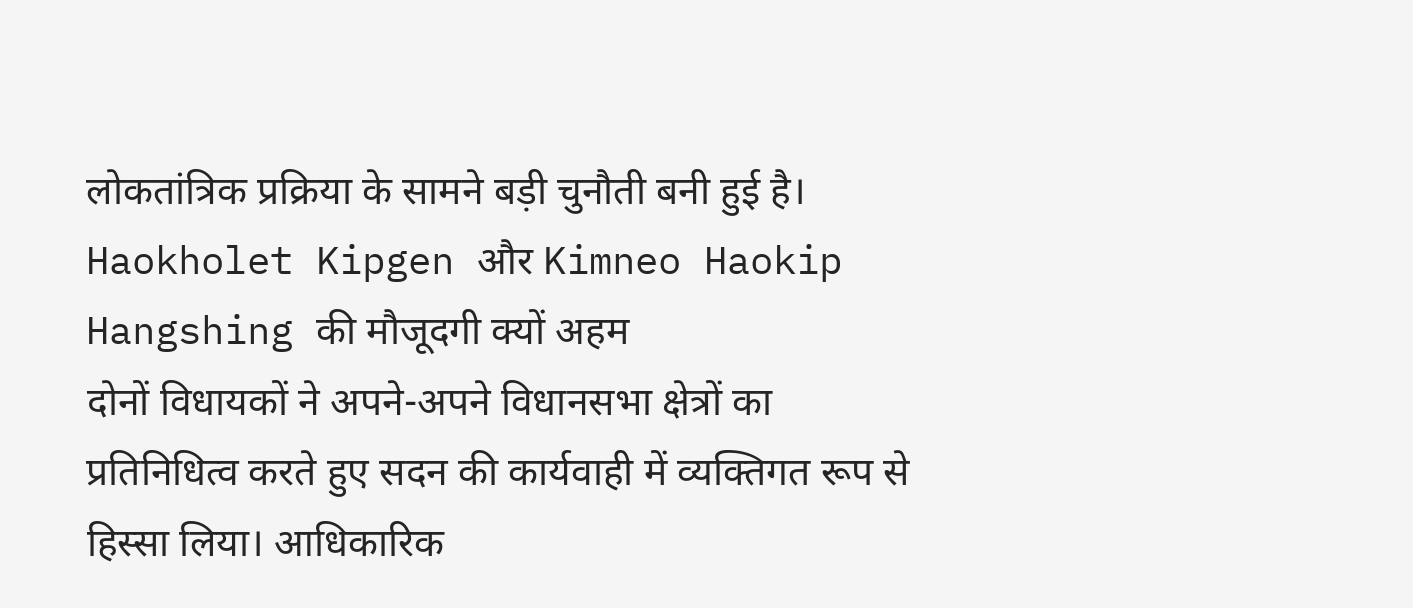लोकतांत्रिक प्रक्रिया के सामने बड़ी चुनौती बनी हुई है।
Haokholet Kipgen और Kimneo Haokip Hangshing की मौजूदगी क्यों अहम
दोनों विधायकों ने अपने-अपने विधानसभा क्षेत्रों का प्रतिनिधित्व करते हुए सदन की कार्यवाही में व्यक्तिगत रूप से हिस्सा लिया। आधिकारिक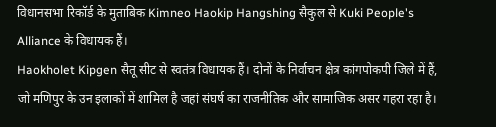विधानसभा रिकॉर्ड के मुताबिक Kimneo Haokip Hangshing सैकुल से Kuki People's Alliance के विधायक हैं।
Haokholet Kipgen सैतू सीट से स्वतंत्र विधायक हैं। दोनों के निर्वाचन क्षेत्र कांगपोकपी जिले में हैं, जो मणिपुर के उन इलाकों में शामिल है जहां संघर्ष का राजनीतिक और सामाजिक असर गहरा रहा है।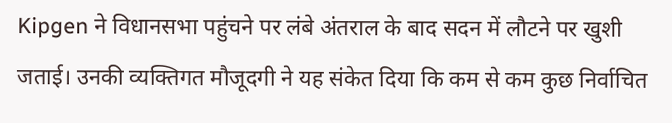Kipgen ने विधानसभा पहुंचने पर लंबे अंतराल के बाद सदन में लौटने पर खुशी जताई। उनकी व्यक्तिगत मौजूदगी ने यह संकेत दिया कि कम से कम कुछ निर्वाचित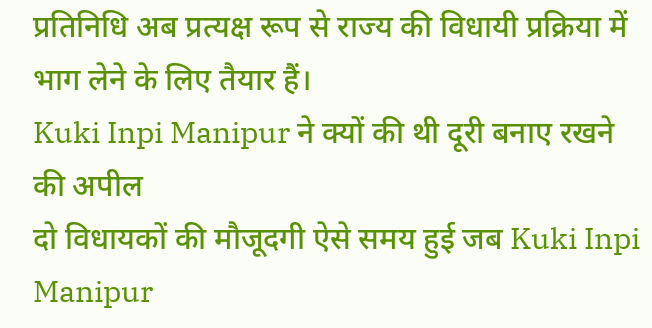प्रतिनिधि अब प्रत्यक्ष रूप से राज्य की विधायी प्रक्रिया में भाग लेने के लिए तैयार हैं।
Kuki Inpi Manipur ने क्यों की थी दूरी बनाए रखने की अपील
दो विधायकों की मौजूदगी ऐसे समय हुई जब Kuki Inpi Manipur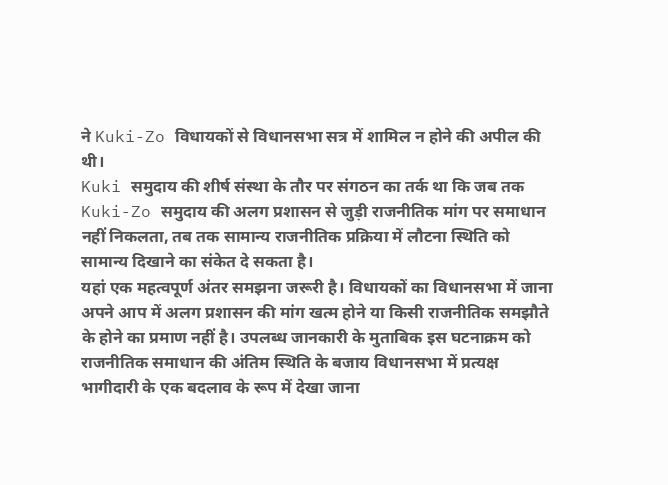ने Kuki-Zo विधायकों से विधानसभा सत्र में शामिल न होने की अपील की थी।
Kuki समुदाय की शीर्ष संस्था के तौर पर संगठन का तर्क था कि जब तक Kuki-Zo समुदाय की अलग प्रशासन से जुड़ी राजनीतिक मांग पर समाधान नहीं निकलता, तब तक सामान्य राजनीतिक प्रक्रिया में लौटना स्थिति को सामान्य दिखाने का संकेत दे सकता है।
यहां एक महत्वपूर्ण अंतर समझना जरूरी है। विधायकों का विधानसभा में जाना अपने आप में अलग प्रशासन की मांग खत्म होने या किसी राजनीतिक समझौते के होने का प्रमाण नहीं है। उपलब्ध जानकारी के मुताबिक इस घटनाक्रम को राजनीतिक समाधान की अंतिम स्थिति के बजाय विधानसभा में प्रत्यक्ष भागीदारी के एक बदलाव के रूप में देखा जाना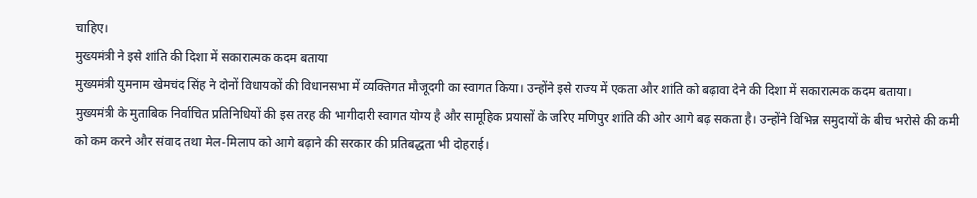चाहिए।
मुख्यमंत्री ने इसे शांति की दिशा में सकारात्मक कदम बताया
मुख्यमंत्री युमनाम खेमचंद सिंह ने दोनों विधायकों की विधानसभा में व्यक्तिगत मौजूदगी का स्वागत किया। उन्होंने इसे राज्य में एकता और शांति को बढ़ावा देने की दिशा में सकारात्मक कदम बताया।
मुख्यमंत्री के मुताबिक निर्वाचित प्रतिनिधियों की इस तरह की भागीदारी स्वागत योग्य है और सामूहिक प्रयासों के जरिए मणिपुर शांति की ओर आगे बढ़ सकता है। उन्होंने विभिन्न समुदायों के बीच भरोसे की कमी को कम करने और संवाद तथा मेल-मिलाप को आगे बढ़ाने की सरकार की प्रतिबद्धता भी दोहराई।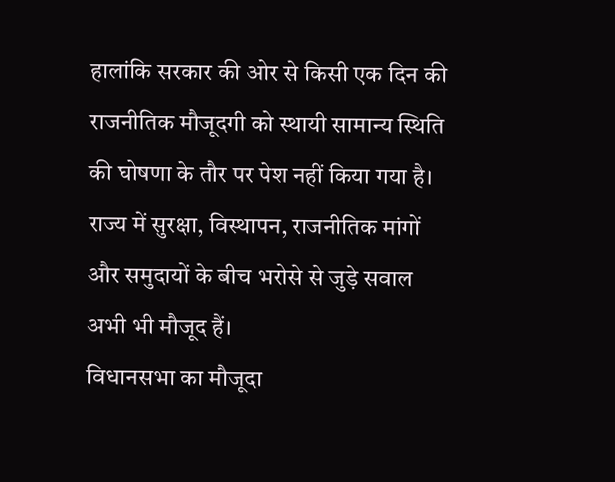हालांकि सरकार की ओर से किसी एक दिन की राजनीतिक मौजूदगी को स्थायी सामान्य स्थिति की घोषणा के तौर पर पेश नहीं किया गया है। राज्य में सुरक्षा, विस्थापन, राजनीतिक मांगों और समुदायों के बीच भरोसे से जुड़े सवाल अभी भी मौजूद हैं।
विधानसभा का मौजूदा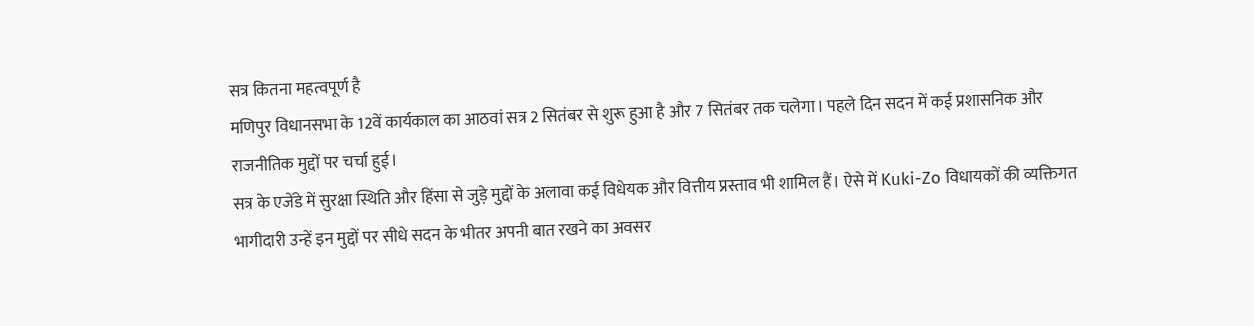सत्र कितना महत्वपूर्ण है
मणिपुर विधानसभा के 12वें कार्यकाल का आठवां सत्र 2 सितंबर से शुरू हुआ है और 7 सितंबर तक चलेगा। पहले दिन सदन में कई प्रशासनिक और राजनीतिक मुद्दों पर चर्चा हुई।
सत्र के एजेंडे में सुरक्षा स्थिति और हिंसा से जुड़े मुद्दों के अलावा कई विधेयक और वित्तीय प्रस्ताव भी शामिल हैं। ऐसे में Kuki-Zo विधायकों की व्यक्तिगत भागीदारी उन्हें इन मुद्दों पर सीधे सदन के भीतर अपनी बात रखने का अवसर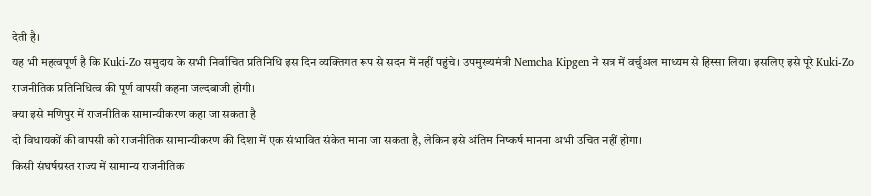देती है।
यह भी महत्वपूर्ण है कि Kuki-Zo समुदाय के सभी निर्वाचित प्रतिनिधि इस दिन व्यक्तिगत रूप से सदन में नहीं पहुंचे। उपमुख्यमंत्री Nemcha Kipgen ने सत्र में वर्चुअल माध्यम से हिस्सा लिया। इसलिए इसे पूरे Kuki-Zo राजनीतिक प्रतिनिधित्व की पूर्ण वापसी कहना जल्दबाजी होगी।
क्या इसे मणिपुर में राजनीतिक सामान्यीकरण कहा जा सकता है
दो विधायकों की वापसी को राजनीतिक सामान्यीकरण की दिशा में एक संभावित संकेत माना जा सकता है, लेकिन इसे अंतिम निष्कर्ष मानना अभी उचित नहीं होगा।
किसी संघर्षग्रस्त राज्य में सामान्य राजनीतिक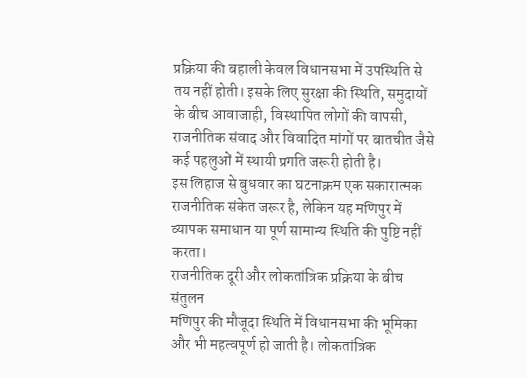प्रक्रिया की बहाली केवल विधानसभा में उपस्थिति से तय नहीं होती। इसके लिए सुरक्षा की स्थिति, समुदायों के बीच आवाजाही, विस्थापित लोगों की वापसी, राजनीतिक संवाद और विवादित मांगों पर बातचीत जैसे कई पहलुओं में स्थायी प्रगति जरूरी होती है।
इस लिहाज से बुधवार का घटनाक्रम एक सकारात्मक राजनीतिक संकेत जरूर है, लेकिन यह मणिपुर में व्यापक समाधान या पूर्ण सामान्य स्थिति की पुष्टि नहीं करता।
राजनीतिक दूरी और लोकतांत्रिक प्रक्रिया के बीच संतुलन
मणिपुर की मौजूदा स्थिति में विधानसभा की भूमिका और भी महत्वपूर्ण हो जाती है। लोकतांत्रिक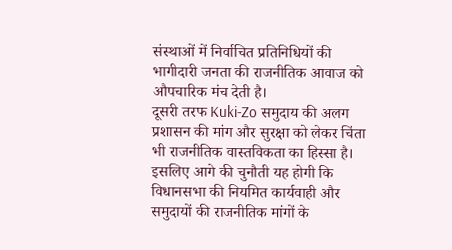संस्थाओं में निर्वाचित प्रतिनिधियों की भागीदारी जनता की राजनीतिक आवाज को औपचारिक मंच देती है।
दूसरी तरफ Kuki-Zo समुदाय की अलग प्रशासन की मांग और सुरक्षा को लेकर चिंता भी राजनीतिक वास्तविकता का हिस्सा है। इसलिए आगे की चुनौती यह होगी कि विधानसभा की नियमित कार्यवाही और समुदायों की राजनीतिक मांगों के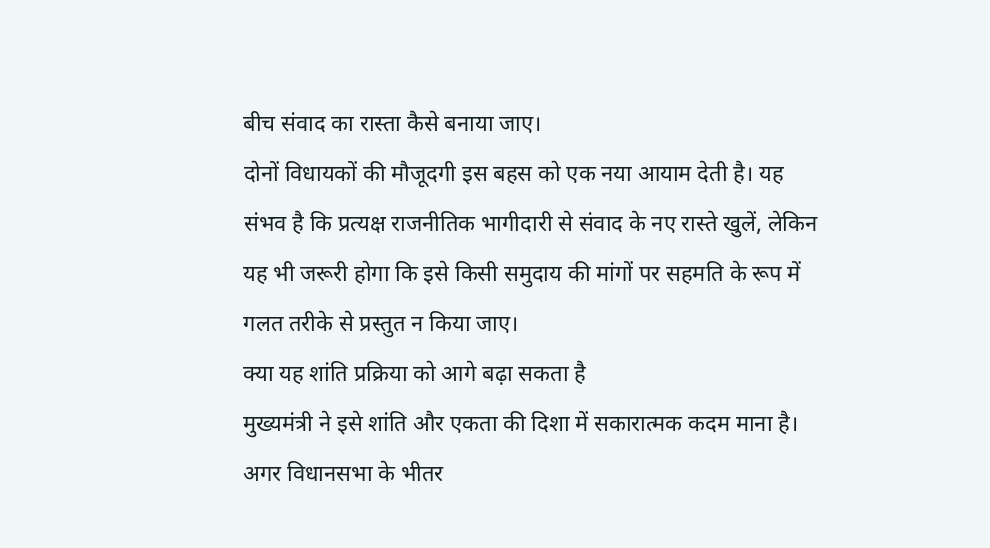बीच संवाद का रास्ता कैसे बनाया जाए।
दोनों विधायकों की मौजूदगी इस बहस को एक नया आयाम देती है। यह संभव है कि प्रत्यक्ष राजनीतिक भागीदारी से संवाद के नए रास्ते खुलें, लेकिन यह भी जरूरी होगा कि इसे किसी समुदाय की मांगों पर सहमति के रूप में गलत तरीके से प्रस्तुत न किया जाए।
क्या यह शांति प्रक्रिया को आगे बढ़ा सकता है
मुख्यमंत्री ने इसे शांति और एकता की दिशा में सकारात्मक कदम माना है। अगर विधानसभा के भीतर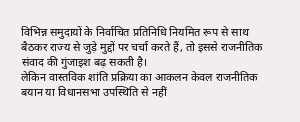विभिन्न समुदायों के निर्वाचित प्रतिनिधि नियमित रूप से साथ बैठकर राज्य से जुड़े मुद्दों पर चर्चा करते हैं, तो इससे राजनीतिक संवाद की गुंजाइश बढ़ सकती है।
लेकिन वास्तविक शांति प्रक्रिया का आकलन केवल राजनीतिक बयान या विधानसभा उपस्थिति से नहीं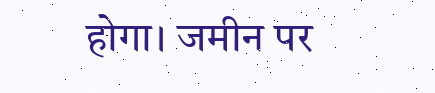होगा। जमीन पर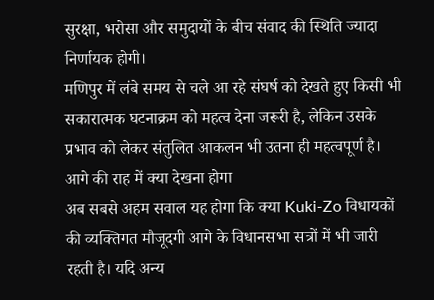सुरक्षा, भरोसा और समुदायों के बीच संवाद की स्थिति ज्यादा निर्णायक होगी।
मणिपुर में लंबे समय से चले आ रहे संघर्ष को देखते हुए किसी भी सकारात्मक घटनाक्रम को महत्व देना जरूरी है, लेकिन उसके प्रभाव को लेकर संतुलित आकलन भी उतना ही महत्वपूर्ण है।
आगे की राह में क्या देखना होगा
अब सबसे अहम सवाल यह होगा कि क्या Kuki-Zo विधायकों की व्यक्तिगत मौजूदगी आगे के विधानसभा सत्रों में भी जारी रहती है। यदि अन्य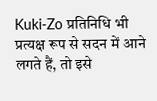Kuki-Zo प्रतिनिधि भी प्रत्यक्ष रूप से सदन में आने लगते हैं, तो इसे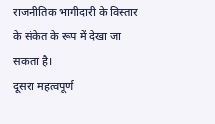राजनीतिक भागीदारी के विस्तार के संकेत के रूप में देखा जा सकता है।
दूसरा महत्वपूर्ण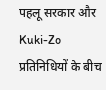पहलू सरकार और Kuki-Zo प्रतिनिधियों के बीच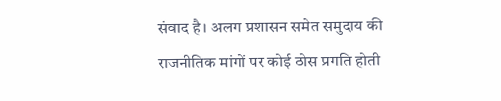संवाद है। अलग प्रशासन समेत समुदाय की राजनीतिक मांगों पर कोई ठोस प्रगति होती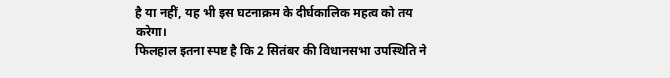है या नहीं, यह भी इस घटनाक्रम के दीर्घकालिक महत्व को तय करेगा।
फिलहाल इतना स्पष्ट है कि 2 सितंबर की विधानसभा उपस्थिति ने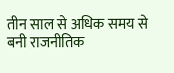तीन साल से अधिक समय से बनी राजनीतिक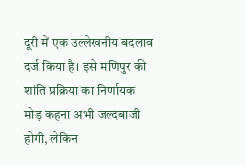दूरी में एक उल्लेखनीय बदलाव दर्ज किया है। इसे मणिपुर की शांति प्रक्रिया का निर्णायक मोड़ कहना अभी जल्दबाजी होगी, लेकिन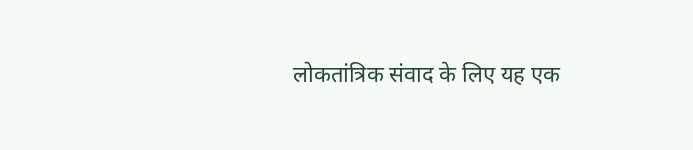लोकतांत्रिक संवाद के लिए यह एक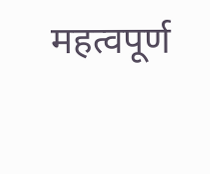महत्वपूर्ण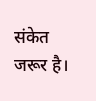संकेत जरूर है।